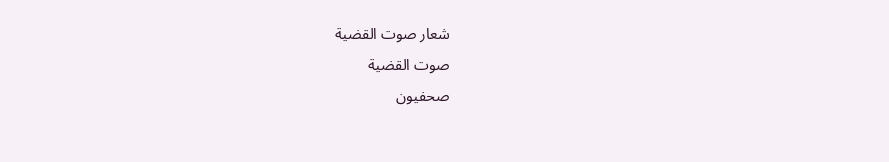شعار صوت القضية
صوت القضية
صحفيون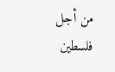من أجل فلسطين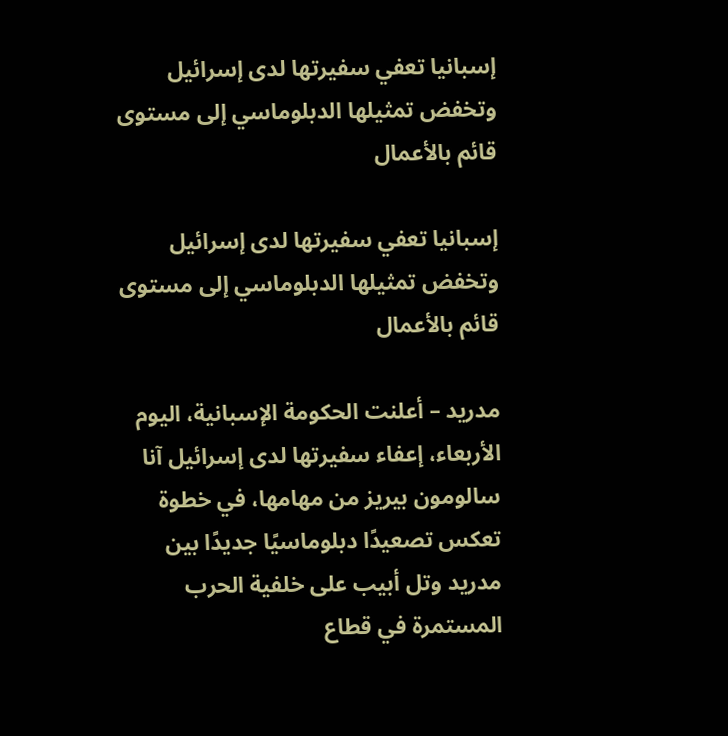إسبانيا تعفي سفيرتها لدى إسرائيل وتخفض تمثيلها الدبلوماسي إلى مستوى قائم بالأعمال

إسبانيا تعفي سفيرتها لدى إسرائيل وتخفض تمثيلها الدبلوماسي إلى مستوى قائم بالأعمال

مدريد – أعلنت الحكومة الإسبانية، اليوم الأربعاء، إعفاء سفيرتها لدى إسرائيل آنا سالومون بيريز من مهامها، في خطوة تعكس تصعيدًا دبلوماسيًا جديدًا بين مدريد وتل أبيب على خلفية الحرب المستمرة في قطاع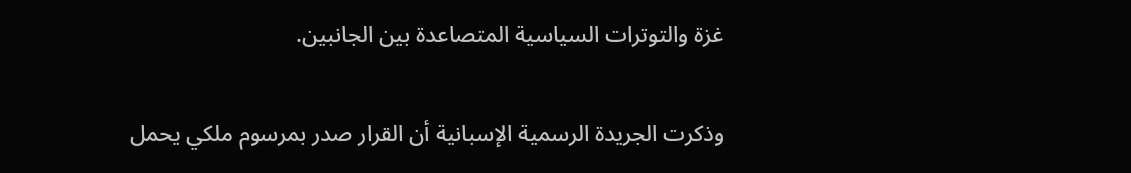غزة والتوترات السياسية المتصاعدة بين الجانبين.

وذكرت الجريدة الرسمية الإسبانية أن القرار صدر بمرسوم ملكي يحمل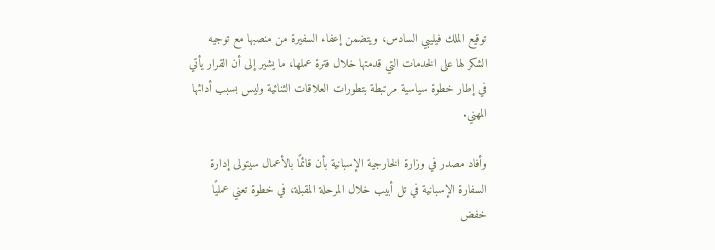توقيع الملك فيليبي السادس، ويتضمن إعفاء السفيرة من منصبها مع توجيه الشكر لها على الخدمات التي قدمتها خلال فترة عملها، ما يشير إلى أن القرار يأتي في إطار خطوة سياسية مرتبطة بتطورات العلاقات الثنائية وليس بسبب أدائها المهني.

وأفاد مصدر في وزارة الخارجية الإسبانية بأن قائمًا بالأعمال سيتولى إدارة السفارة الإسبانية في تل أبيب خلال المرحلة المقبلة، في خطوة تعني عمليًا خفض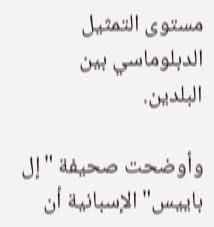مستوى التمثيل الدبلوماسي بين البلدين.

وأوضحت صحيفة "إل باييس" الإسبانية أن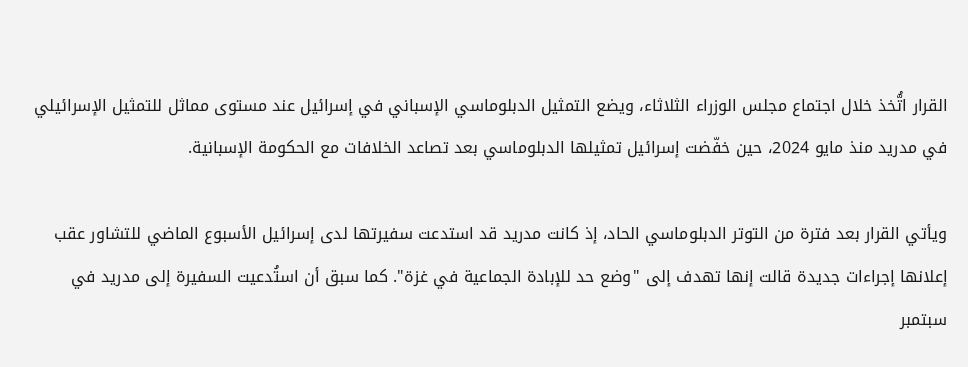القرار اتُّخذ خلال اجتماع مجلس الوزراء الثلاثاء، ويضع التمثيل الدبلوماسي الإسباني في إسرائيل عند مستوى مماثل للتمثيل الإسرائيلي في مدريد منذ مايو 2024، حين خفّضت إسرائيل تمثيلها الدبلوماسي بعد تصاعد الخلافات مع الحكومة الإسبانية.

ويأتي القرار بعد فترة من التوتر الدبلوماسي الحاد، إذ كانت مدريد قد استدعت سفيرتها لدى إسرائيل الأسبوع الماضي للتشاور عقب إعلانها إجراءات جديدة قالت إنها تهدف إلى "وضع حد للإبادة الجماعية في غزة". كما سبق أن استُدعيت السفيرة إلى مدريد في سبتمبر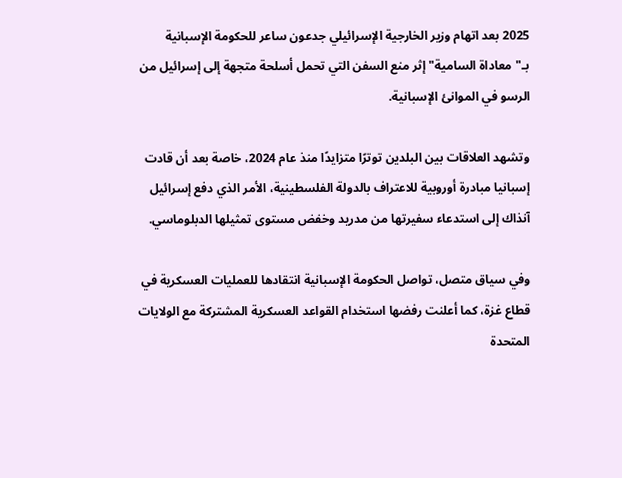2025 بعد اتهام وزير الخارجية الإسرائيلي جدعون ساعر للحكومة الإسبانية بـ"معاداة السامية" إثر منع السفن التي تحمل أسلحة متجهة إلى إسرائيل من الرسو في الموانئ الإسبانية.

وتشهد العلاقات بين البلدين توترًا متزايدًا منذ عام 2024، خاصة بعد أن قادت إسبانيا مبادرة أوروبية للاعتراف بالدولة الفلسطينية، الأمر الذي دفع إسرائيل آنذاك إلى استدعاء سفيرتها من مدريد وخفض مستوى تمثيلها الدبلوماسي.

وفي سياق متصل، تواصل الحكومة الإسبانية انتقادها للعمليات العسكرية في قطاع غزة، كما أعلنت رفضها استخدام القواعد العسكرية المشتركة مع الولايات المتحدة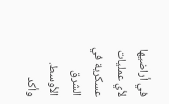في أراضيها لأي عمليات عسكرية في الشرق الأوسط. وأكد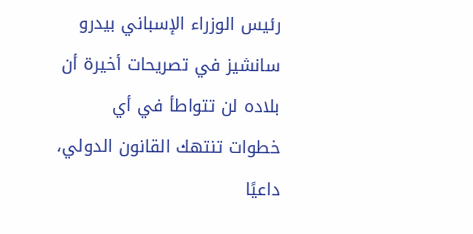رئيس الوزراء الإسباني بيدرو سانشيز في تصريحات أخيرة أن بلاده لن تتواطأ في أي خطوات تنتهك القانون الدولي، داعيًا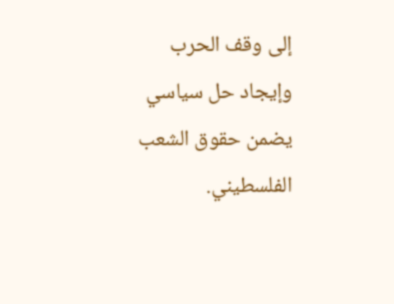إلى وقف الحرب وإيجاد حل سياسي يضمن حقوق الشعب الفلسطيني.